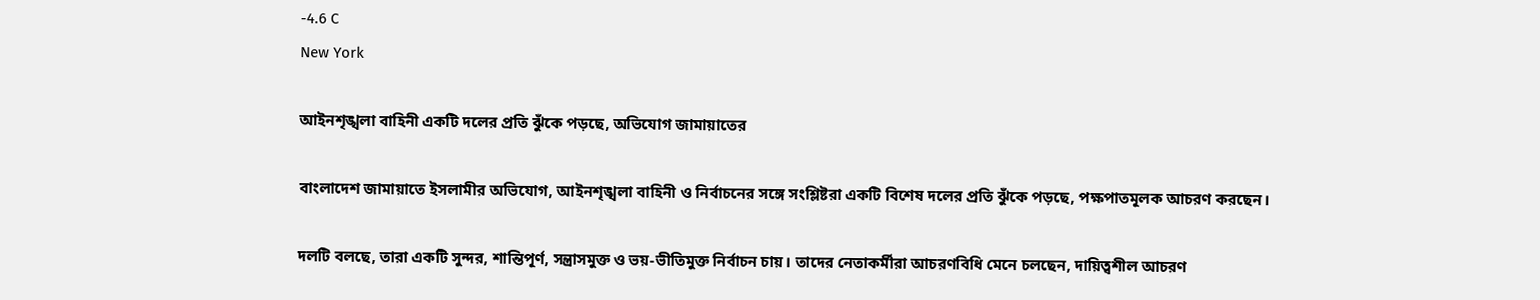-4.6 C
New York

আইনশৃঙ্খলা বাহিনী একটি দলের প্রতি ঝুঁকে পড়ছে, অভিযোগ জামায়াতের

বাংলাদেশ জামায়াতে ইসলামীর অভিযোগ, আইনশৃঙ্খলা বাহিনী ও নির্বাচনের সঙ্গে সংশ্লিষ্টরা একটি বিশেষ দলের প্রতি ঝুঁকে পড়ছে, পক্ষপাতমূলক আচরণ করছেন।

দলটি বলছে, তারা একটি সুন্দর, শান্তিপূর্ণ, সন্ত্রাসমুক্ত ও ভয়-ভীতিমুক্ত নির্বাচন চায়। তাদের নেতাকর্মীরা আচরণবিধি মেনে চলছেন, দায়িত্বশীল আচরণ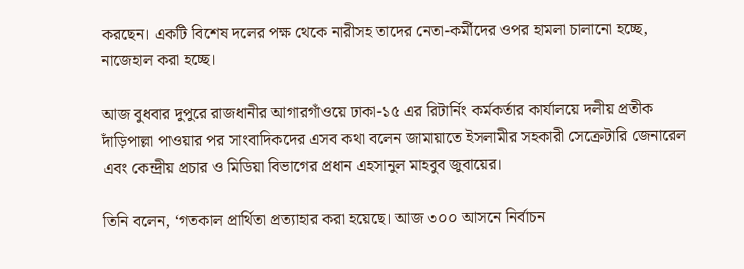করছেন। একটি বিশেষ দলের পক্ষ থেকে নারীসহ তাদের নেতা-কর্মীদের ওপর হামলা চালানো হচ্ছে, নাজেহাল করা হচ্ছে।

আজ বুধবার দুপুরে রাজধানীর আগারগাঁওয়ে ঢাকা-১৫ এর রিটার্নিং কর্মকর্তার কার্যালয়ে দলীয় প্রতীক দাঁড়িপাল্লা পাওয়ার পর সাংবাদিকদের এসব কথা বলেন জামায়াতে ইসলামীর সহকারী সেক্রেটারি জেনারেল এবং কেন্দ্রীয় প্রচার ও মিডিয়া বিভাগের প্রধান এহসানুল মাহবুব জুবায়ের।

তিনি বলেন, ‘গতকাল প্রার্থিতা প্রত্যাহার করা হয়েছে। আজ ৩০০ আসনে নির্বাচন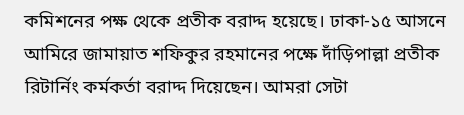কমিশনের পক্ষ থেকে প্রতীক বরাদ্দ হয়েছে। ঢাকা-১৫ আসনে আমিরে জামায়াত শফিকুর রহমানের পক্ষে দাঁড়িপাল্লা প্রতীক রিটার্নিং কর্মকর্তা বরাদ্দ দিয়েছেন। আমরা সেটা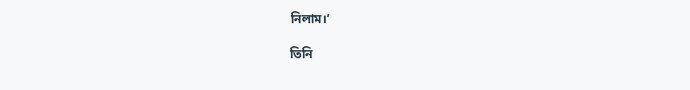নিলাম।’

তিনি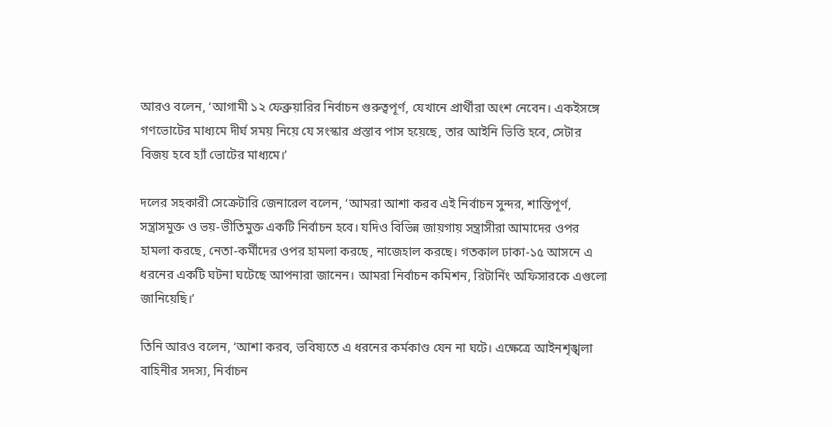আরও বলেন, ‘আগামী ১২ ফেব্রুয়ারির নির্বাচন গুরুত্বপূর্ণ, যেখানে প্রার্থীরা অংশ নেবেন। একইসঙ্গে গণভোটের মাধ্যমে দীর্ঘ সময় নিয়ে যে সংস্কার প্রস্তাব পাস হয়েছে, তার আইনি ভিত্তি হবে, সেটার বিজয় হবে হ্যাঁ ভোটের মাধ্যমে।’

দলের সহকারী সেক্রেটারি জেনারেল বলেন, ‘আমরা আশা করব এই নির্বাচন সুন্দর, শান্তিপূর্ণ, সন্ত্রাসমুক্ত ও ভয়-ভীতিমুক্ত একটি নির্বাচন হবে। যদিও বিভিন্ন জায়গায় সন্ত্রাসীরা আমাদের ওপর হামলা করছে, নেতা-কর্মীদের ওপর হামলা করছে, নাজেহাল করছে। গতকাল ঢাকা-১৫ আসনে এ ধরনের একটি ঘটনা ঘটেছে আপনারা জানেন। আমরা নির্বাচন কমিশন, রিটার্নিং অফিসারকে এগুলো জানিয়েছি।’

তিনি আরও বলেন, ‘আশা করব, ভবিষ্যতে এ ধরনের কর্মকাণ্ড যেন না ঘটে। এক্ষেত্রে আইনশৃঙ্খলা বাহিনীর সদস্য, নির্বাচন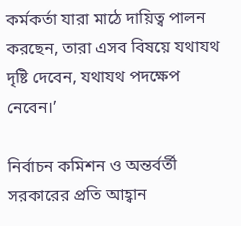কর্মকর্তা যারা মাঠে দায়িত্ব পালন করছেন, তারা এসব বিষয়ে যথাযথ দৃষ্টি দেবেন, যথাযথ পদক্ষেপ নেবেন।’

নির্বাচন কমিশন ও অন্তর্বর্তী সরকারের প্রতি আহ্বান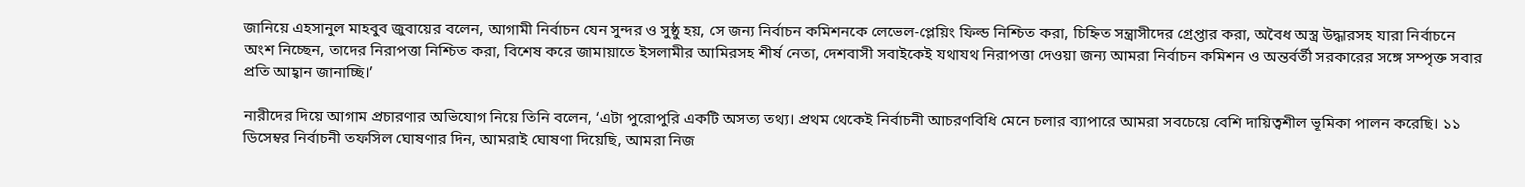জানিয়ে এহসানুল মাহবুব জুবায়ের বলেন, আগামী নির্বাচন যেন সুন্দর ও সুষ্ঠু হয়, সে জন্য নির্বাচন কমিশনকে লেভেল-প্লেয়িং ফিল্ড নিশ্চিত করা, চিহ্নিত সন্ত্রাসীদের গ্রেপ্তার করা, অবৈধ অস্ত্র উদ্ধারসহ যারা নির্বাচনে অংশ নিচ্ছেন, তাদের নিরাপত্তা নিশ্চিত করা, বিশেষ করে জামায়াতে ইসলামীর আমিরসহ শীর্ষ নেতা, দেশবাসী সবাইকেই যথাযথ নিরাপত্তা দেওয়া জন্য আমরা নির্বাচন কমিশন ও অন্তর্বর্তী সরকারের সঙ্গে সম্পৃক্ত সবার প্রতি আহ্বান জানাচ্ছি।’

নারীদের দিয়ে আগাম প্রচারণার অভিযোগ নিয়ে তিনি বলেন, ‘এটা পুরোপুরি একটি অসত্য তথ্য। প্রথম থেকেই নির্বাচনী আচরণবিধি মেনে চলার ব্যাপারে আমরা সবচেয়ে বেশি দায়িত্বশীল ভূমিকা পালন করেছি। ১১ ডিসেম্বর নির্বাচনী তফসিল ঘোষণার দিন, আমরাই ঘোষণা দিয়েছি, আমরা নিজ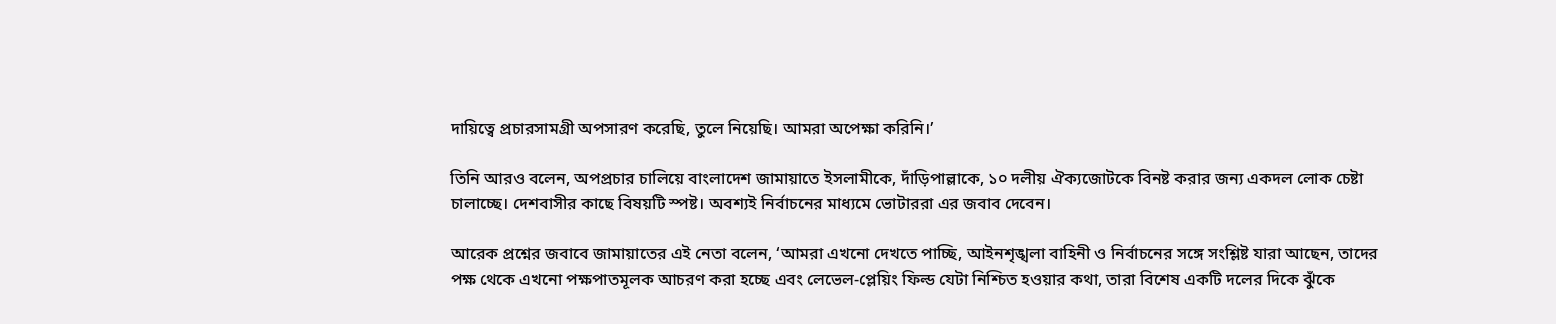দায়িত্বে প্রচারসামগ্রী অপসারণ করেছি, তুলে নিয়েছি। আমরা অপেক্ষা করিনি।’

তিনি আরও বলেন, অপপ্রচার চালিয়ে বাংলাদেশ জামায়াতে ইসলামীকে, দাঁড়িপাল্লাকে, ১০ দলীয় ঐক্যজোটকে বিনষ্ট করার জন্য একদল লোক চেষ্টা চালাচ্ছে। দেশবাসীর কাছে বিষয়টি স্পষ্ট। অবশ্যই নির্বাচনের মাধ্যমে ভোটাররা এর জবাব দেবেন।

আরেক প্রশ্নের জবাবে জামায়াতের এই নেতা বলেন, ‘আমরা এখনো দেখতে পাচ্ছি, আইনশৃঙ্খলা বাহিনী ও নির্বাচনের সঙ্গে সংশ্লিষ্ট যারা আছেন, তাদের পক্ষ থেকে এখনো পক্ষপাতমূলক আচরণ করা হচ্ছে এবং লেভেল-প্লেয়িং ফিল্ড যেটা নিশ্চিত হওয়ার কথা, তারা বিশেষ একটি দলের দিকে ঝুঁকে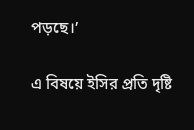পড়ছে।’

এ বিষয়ে ইসির প্রতি দৃষ্টি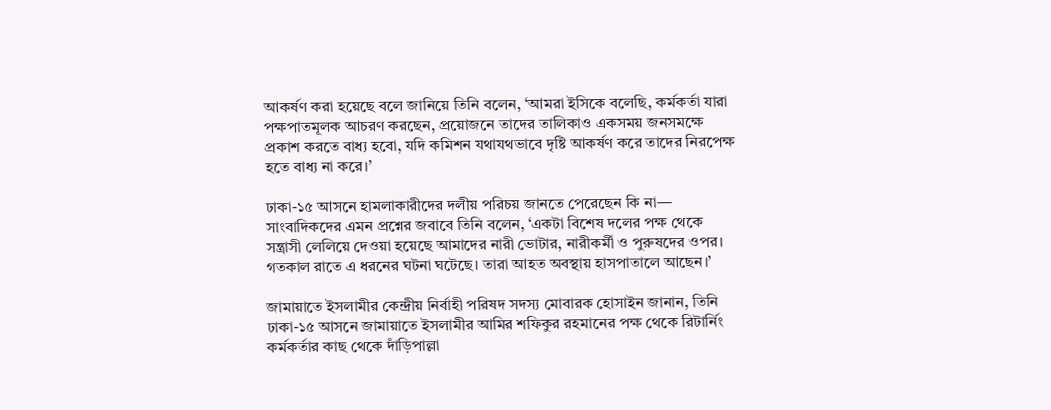আকর্ষণ করা হয়েছে বলে জানিয়ে তিনি বলেন, ‘আমরা ইসিকে বলেছি, কর্মকর্তা যারা পক্ষপাতমূলক আচরণ করছেন, প্রয়োজনে তাদের তালিকাও একসময় জনসমক্ষে প্রকাশ করতে বাধ্য হবো, যদি কমিশন যথাযথভাবে দৃষ্টি আকর্ষণ করে তাদের নিরপেক্ষ হতে বাধ্য না করে।’

ঢাকা-১৫ আসনে হামলাকারীদের দলীয় পরিচয় জানতে পেরেছেন কি না— সাংবাদিকদের এমন প্রশ্নের জবাবে তিনি বলেন, ‘একটা বিশেষ দলের পক্ষ থেকে সন্ত্রাসী লেলিয়ে দেওয়া হয়েছে আমাদের নারী ভোটার, নারীকর্মী ও পুরুষদের ওপর। গতকাল রাতে এ ধরনের ঘটনা ঘটেছে। তারা আহত অবস্থায় হাসপাতালে আছেন।’

জামায়াতে ইসলামীর কেন্দ্রীয় নির্বাহী পরিষদ সদস্য মোবারক হোসাইন জানান, তিনি ঢাকা-১৫ আসনে জামায়াতে ইসলামীর আমির শফিকুর রহমানের পক্ষ থেকে রিটার্নিং কর্মকর্তার কাছ থেকে দাঁড়িপাল্লা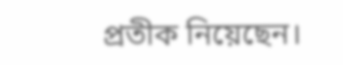প্রতীক নিয়েছেন।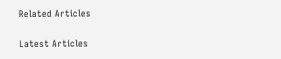Related Articles

Latest Articles